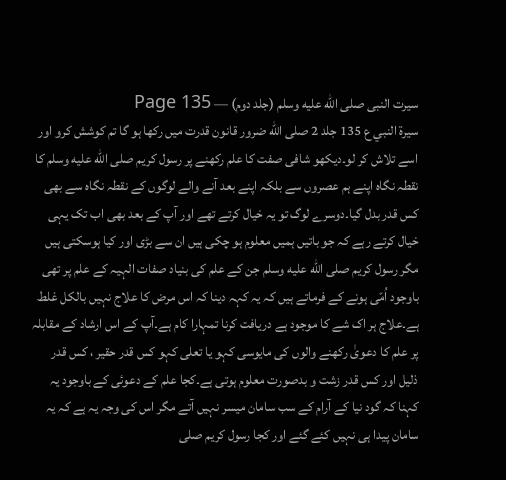سیرت النبی صلى الله عليه وسلم (جلد دوم) — Page 135
سيرة النبي ع 135 جلد 2 صلى الله ضرور قانون قدرت میں رکھا ہو گا تم کوشش کرو اور اسے تلاش کر لو۔دیکھو شافی صفت کا علم رکھنے پر رسول کریم صلى الله عليه وسلم کا نقطہ نگاہ اپنے ہم عصروں سے بلکہ اپنے بعد آنے والے لوگوں کے نقطہ نگاہ سے بھی کس قدر بدل گیا۔دوسرے لوگ تو یہ خیال کرتے تھے اور آپ کے بعد بھی اب تک یہی خیال کرتے رہے کہ جو باتیں ہمیں معلوم ہو چکی ہیں ان سے بڑی اور کیا ہوسکتی ہیں مگر رسول کریم صلى الله عليه وسلم جن کے علم کی بنیاد صفات الہیہ کے علم پر تھی باوجود اُمّی ہونے کے فرماتے ہیں کہ یہ کہہ دینا کہ اس مرض کا علاج نہیں بالکل غلط ہے۔علاج ہر اک شے کا موجود ہے دریافت کرنا تمہارا کام ہے۔آپ کے اس ارشاد کے مقابلہ پر علم کا دعویٰ رکھنے والوں کی مایوسی کہو یا تعلی کہو کس قدر حقیر ، کس قدر ذلیل اور کس قدر زشت و بدصورت معلوم ہوتی ہے۔کجا علم کے دعوئی کے باوجود یہ کہنا کہ گود نیا کے آرام کے سب سامان میسر نہیں آتے مگر اس کی وجہ یہ ہے کہ یہ سامان پیدا ہی نہیں کئے گئے اور کجا رسول کریم صلى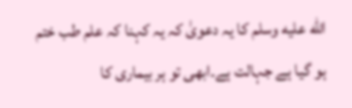الله عليه وسلم کا یہ دعویٰ کہ یہ کہنا کہ علم طب ختم ہو گیا ہے جہالت ہے۔ابھی تو ہر بیماری کا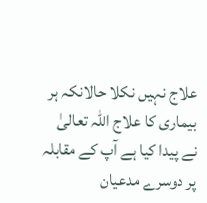علاج نہیں نکلا حالانکہ ہر بیماری کا علاج اللہ تعالیٰ نے پیدا کیا ہے آپ کے مقابلہ پر دوسرے مدعیان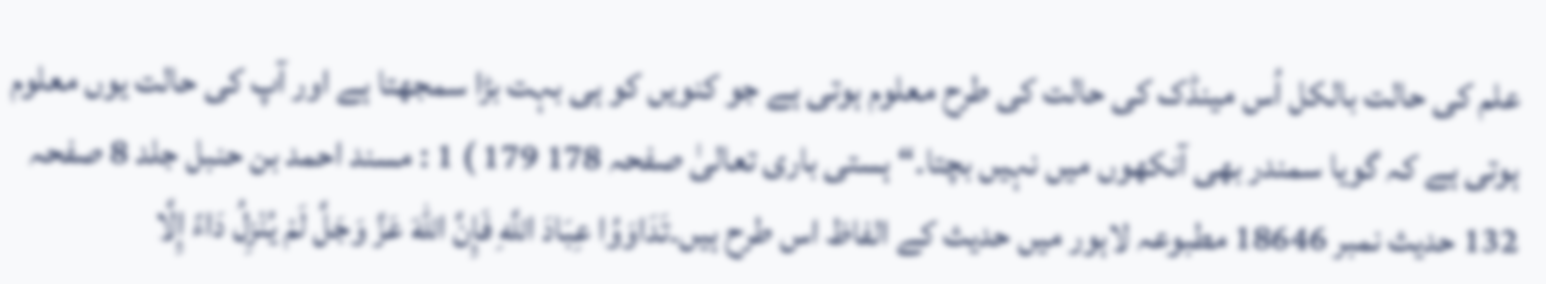علم کی حالت بالکل اُس مینڈک کی حالت کی طرح معلوم ہوتی ہے جو کنویں کو ہی بہت بڑا سمجھتا ہے اور آپ کی حالت یوں معلوم ہوتی ہے کہ گویا سمندر بھی آنکھوں میں نہیں بچتا۔“ ہستی باری تعالیٰ صفحہ 178 179 ) 1 : مسند احمد بن حنبل جلد 8 صفحہ 132 حدیث نمبر 18646 مطبوعہ لاہور میں حدیث کے الفاظ اس طرح ہیں۔تَدَاوَوُا عِبَادَ اللَّهِ فَإِنَّ اللهَ عَزَّ وَجَلَّ لَمْ يُنْزِلُ دَاءً إِلَّا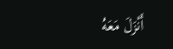أَنْزَلَ مَعَهُ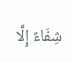شِفَاءً إِلَّا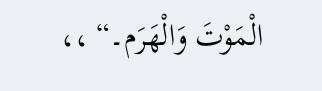الْمَوْتَ وَالْهَرَم۔“ ،،